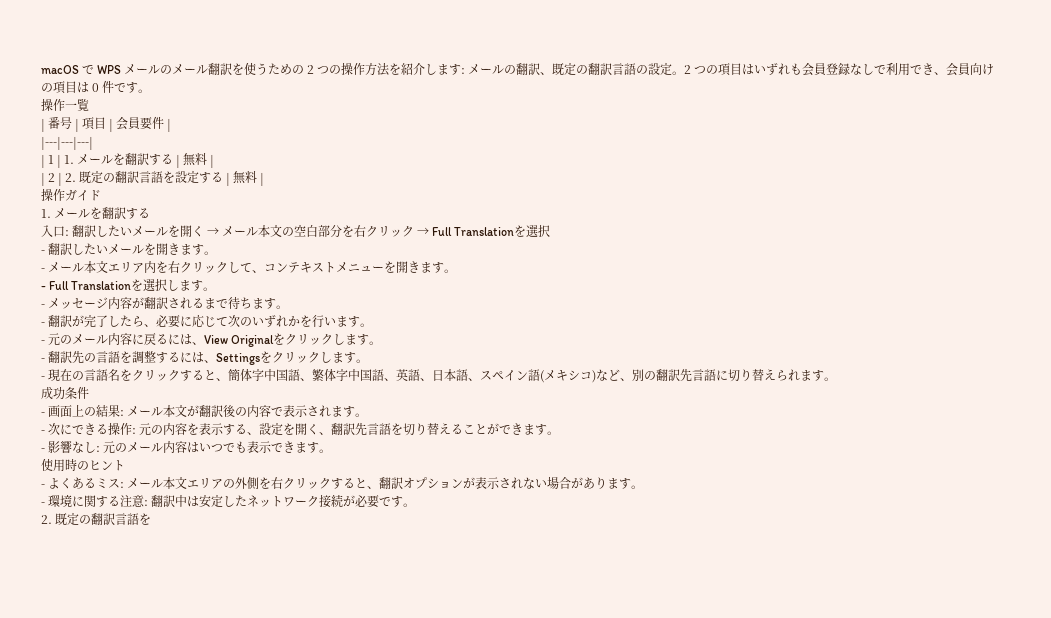macOS で WPS メールのメール翻訳を使うための 2 つの操作方法を紹介します: メールの翻訳、既定の翻訳言語の設定。2 つの項目はいずれも会員登録なしで利用でき、会員向けの項目は 0 件です。
操作一覧
| 番号 | 項目 | 会員要件 |
|---|---|---|
| 1 | 1. メールを翻訳する | 無料 |
| 2 | 2. 既定の翻訳言語を設定する | 無料 |
操作ガイド
1. メールを翻訳する
入口: 翻訳したいメールを開く → メール本文の空白部分を右クリック → Full Translationを選択
- 翻訳したいメールを開きます。
- メール本文エリア内を右クリックして、コンテキストメニューを開きます。
- Full Translationを選択します。
- メッセージ内容が翻訳されるまで待ちます。
- 翻訳が完了したら、必要に応じて次のいずれかを行います。
- 元のメール内容に戻るには、View Originalをクリックします。
- 翻訳先の言語を調整するには、Settingsをクリックします。
- 現在の言語名をクリックすると、簡体字中国語、繁体字中国語、英語、日本語、スペイン語(メキシコ)など、別の翻訳先言語に切り替えられます。
成功条件
- 画面上の結果: メール本文が翻訳後の内容で表示されます。
- 次にできる操作: 元の内容を表示する、設定を開く、翻訳先言語を切り替えることができます。
- 影響なし: 元のメール内容はいつでも表示できます。
使用時のヒント
- よくあるミス: メール本文エリアの外側を右クリックすると、翻訳オプションが表示されない場合があります。
- 環境に関する注意: 翻訳中は安定したネットワーク接続が必要です。
2. 既定の翻訳言語を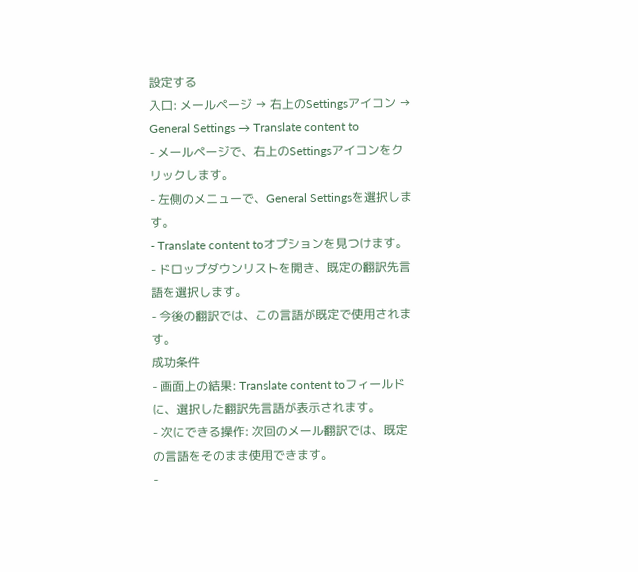設定する
入口: メールページ → 右上のSettingsアイコン → General Settings → Translate content to
- メールページで、右上のSettingsアイコンをクリックします。
- 左側のメニューで、General Settingsを選択します。
- Translate content toオプションを見つけます。
- ドロップダウンリストを開き、既定の翻訳先言語を選択します。
- 今後の翻訳では、この言語が既定で使用されます。
成功条件
- 画面上の結果: Translate content toフィールドに、選択した翻訳先言語が表示されます。
- 次にできる操作: 次回のメール翻訳では、既定の言語をそのまま使用できます。
-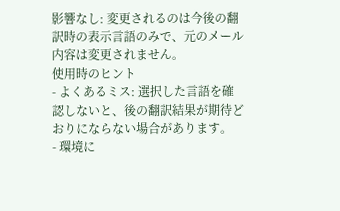影響なし: 変更されるのは今後の翻訳時の表示言語のみで、元のメール内容は変更されません。
使用時のヒント
- よくあるミス: 選択した言語を確認しないと、後の翻訳結果が期待どおりにならない場合があります。
- 環境に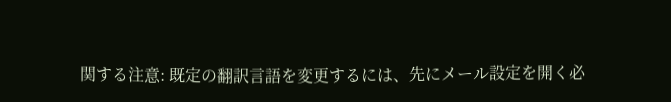関する注意: 既定の翻訳言語を変更するには、先にメール設定を開く必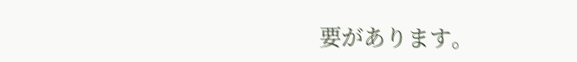要があります。